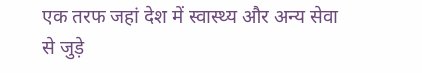एक तरफ जहां देश में स्वास्थ्य और अन्य सेवा से जुड़े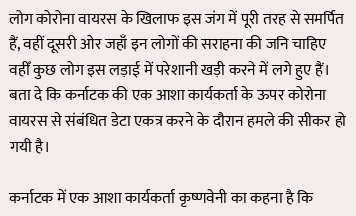लोग कोरोना वायरस के खिलाफ इस जंग में पूरी तरह से समर्पित हैं, वहीं दूसरी ओर जहाँ इन लोगों की सराहना की जनि चाहिए वहीँ कुछ लोग इस लड़ाई में परेशानी खड़ी करने में लगे हुए हैं। बता दे कि कर्नाटक की एक आशा कार्यकर्ता के ऊपर कोरोना वायरस से संबंधित डेटा एकत्र करने के दौरान हमले की सीकर हो गयी है।

कर्नाटक में एक आशा कार्यकर्ता कृष्णवेनी का कहना है कि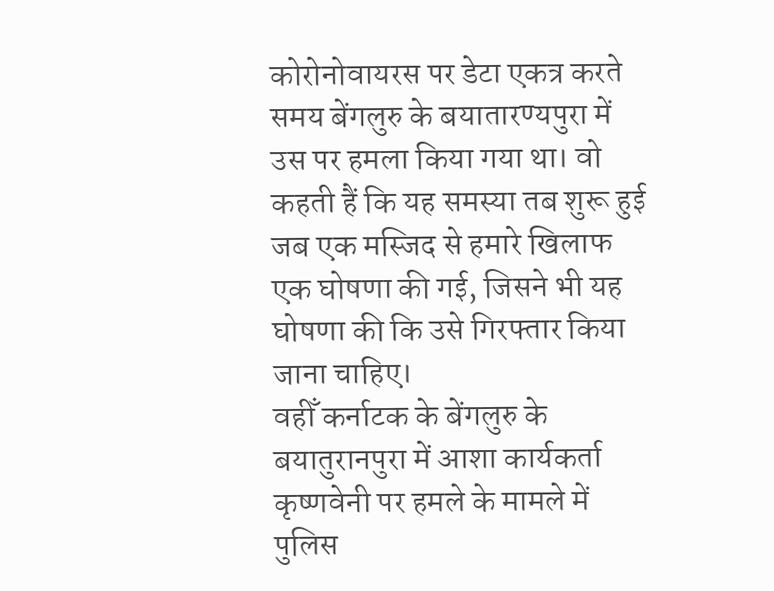कोरोनोवायरस पर डेटा एकत्र करते समय बेंगलुरु के बयातारण्यपुरा में उस पर हमला किया गया था। वो कहती हैं कि यह समस्या तब शुरू हुई जब एक मस्जिद से हमारे खिलाफ एक घोषणा की गई, जिसने भी यह घोषणा की कि उसे गिरफ्तार किया जाना चाहिए।
वहीँ कर्नाटक के बेंगलुरु के बयातुरानपुरा में आशा कार्यकर्ता कृष्णवेनी पर हमले के मामले में पुलिस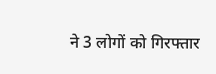ने 3 लोगों को गिरफ्तार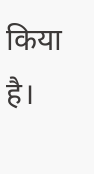किया है।